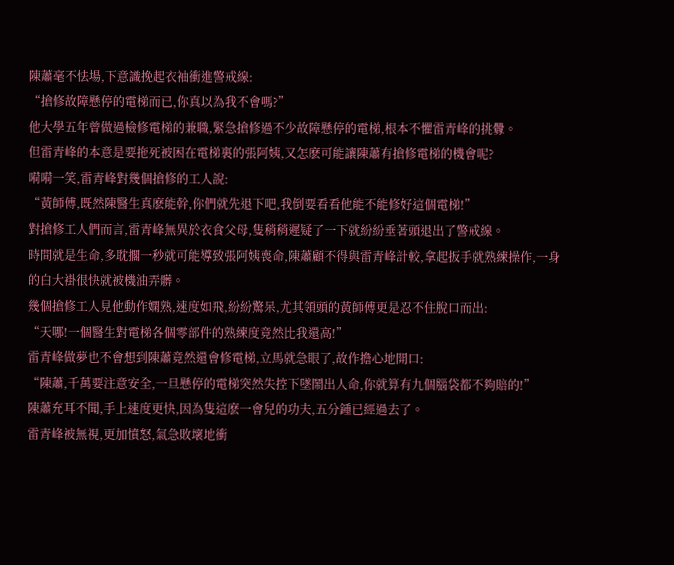陳蕭毫不怯場,下意識挽起衣袖衝進警戒線:
“搶修故障懸停的電梯而已,你真以為我不會嗎?”
他大學五年曾做過檢修電梯的兼職,緊急搶修過不少故障懸停的電梯,根本不懼雷青峰的挑釁。
但雷青峰的本意是要拖死被困在電梯裏的張阿姨,又怎麽可能讓陳蕭有搶修電梯的機會呢?
嗬嗬一笑,雷青峰對幾個搶修的工人說:
“黃師傅,既然陳醫生真麽能幹,你們就先退下吧,我倒要看看他能不能修好這個電梯!”
對搶修工人們而言,雷青峰無異於衣食父母,隻稍稍遲疑了一下就紛紛垂著頭退出了警戒線。
時間就是生命,多耽擱一秒就可能導致張阿姨喪命,陳蕭顧不得與雷青峰計較,拿起扳手就熟練操作,一身的白大褂很快就被機油弄髒。
幾個搶修工人見他動作嫻熟,速度如飛,紛紛驚呆,尤其領頭的黃師傅更是忍不住脫口而出:
“天哪!一個醫生對電梯各個零部件的熟練度竟然比我還高!”
雷青峰做夢也不會想到陳蕭竟然還會修電梯,立馬就急眼了,故作擔心地開口:
“陳蕭,千萬要注意安全,一旦懸停的電梯突然失控下墜鬧出人命,你就算有九個腦袋都不夠賠的!”
陳蕭充耳不聞,手上速度更快,因為隻這麽一會兒的功夫,五分鍾已經過去了。
雷青峰被無視,更加憤怒,氣急敗壞地衝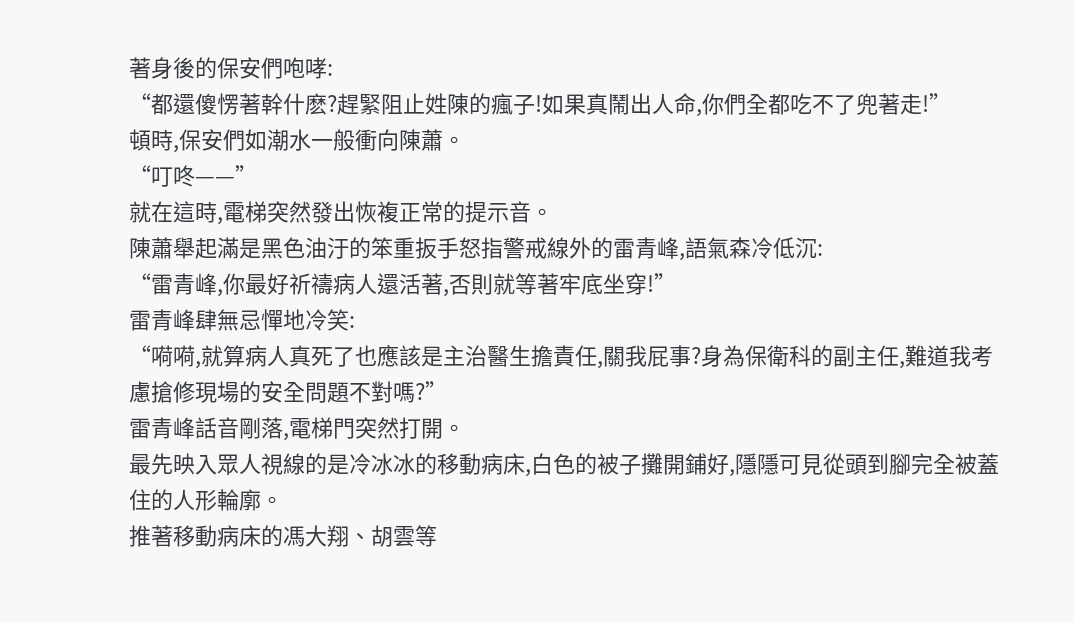著身後的保安們咆哮:
“都還傻愣著幹什麽?趕緊阻止姓陳的瘋子!如果真鬧出人命,你們全都吃不了兜著走!”
頓時,保安們如潮水一般衝向陳蕭。
“叮咚——”
就在這時,電梯突然發出恢複正常的提示音。
陳蕭舉起滿是黑色油汙的笨重扳手怒指警戒線外的雷青峰,語氣森冷低沉:
“雷青峰,你最好祈禱病人還活著,否則就等著牢底坐穿!”
雷青峰肆無忌憚地冷笑:
“嗬嗬,就算病人真死了也應該是主治醫生擔責任,關我屁事?身為保衛科的副主任,難道我考慮搶修現場的安全問題不對嗎?”
雷青峰話音剛落,電梯門突然打開。
最先映入眾人視線的是冷冰冰的移動病床,白色的被子攤開鋪好,隱隱可見從頭到腳完全被蓋住的人形輪廓。
推著移動病床的馮大翔、胡雲等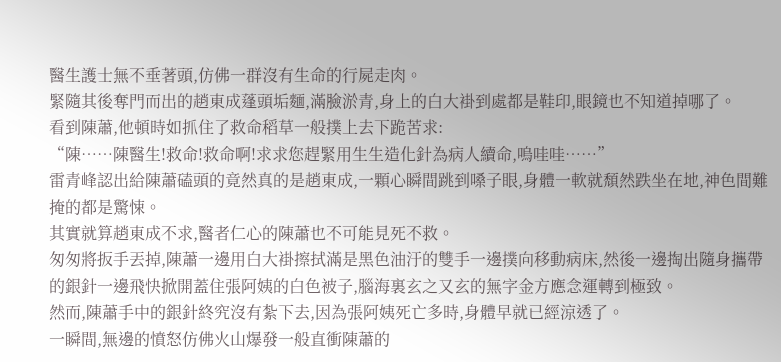醫生護士無不垂著頭,仿佛一群沒有生命的行屍走肉。
緊隨其後奪門而出的趙東成蓬頭垢麵,滿臉淤青,身上的白大褂到處都是鞋印,眼鏡也不知道掉哪了。
看到陳蕭,他頓時如抓住了救命稻草一般撲上去下跪苦求:
“陳……陳醫生!救命!救命啊!求求您趕緊用生生造化針為病人續命,嗚哇哇……”
雷青峰認出給陳蕭磕頭的竟然真的是趙東成,一顆心瞬間跳到嗓子眼,身體一軟就頹然跌坐在地,神色間難掩的都是驚悚。
其實就算趙東成不求,醫者仁心的陳蕭也不可能見死不救。
匆匆將扳手丟掉,陳蕭一邊用白大褂擦拭滿是黑色油汙的雙手一邊撲向移動病床,然後一邊掏出隨身攜帶的銀針一邊飛快掀開蓋住張阿姨的白色被子,腦海裏玄之又玄的無字金方應念運轉到極致。
然而,陳蕭手中的銀針終究沒有紮下去,因為張阿姨死亡多時,身體早就已經涼透了。
一瞬間,無邊的憤怒仿佛火山爆發一般直衝陳蕭的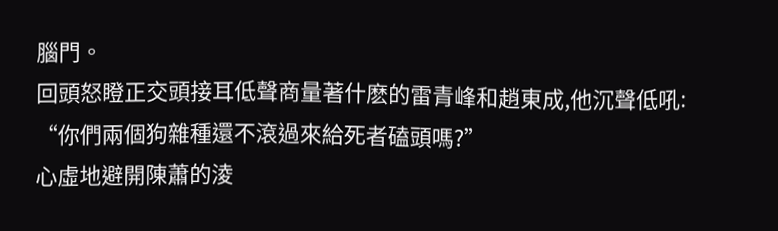腦門。
回頭怒瞪正交頭接耳低聲商量著什麽的雷青峰和趙東成,他沉聲低吼:
“你們兩個狗雜種還不滾過來給死者磕頭嗎?”
心虛地避開陳蕭的淩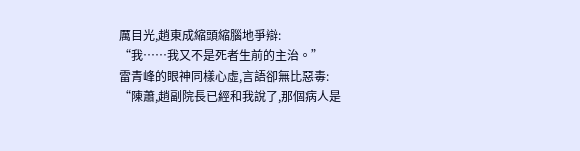厲目光,趙東成縮頭縮腦地爭辯:
“我……我又不是死者生前的主治。”
雷青峰的眼神同樣心虛,言語卻無比惡毒:
“陳蕭,趙副院長已經和我說了,那個病人是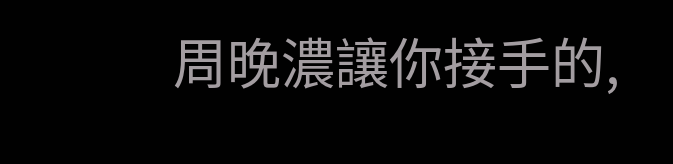周晚濃讓你接手的,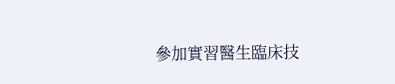參加實習醫生臨床技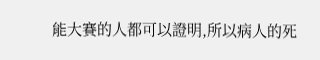能大賽的人都可以證明,所以病人的死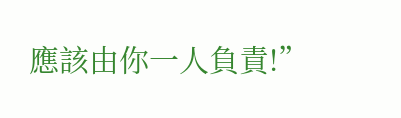應該由你一人負責!”